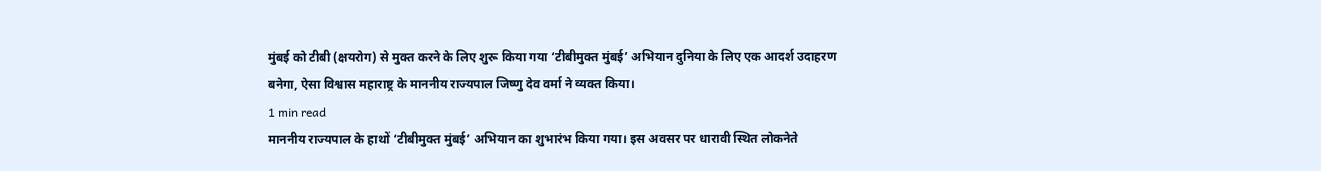मुंबई को टीबी (क्षयरोग) से मुक्त करने के लिए शुरू किया गया ‘टीबीमुक्त मुंबई’ अभियान दुनिया के लिए एक आदर्श उदाहरण बनेगा, ऐसा विश्वास महाराष्ट्र के माननीय राज्यपाल जिष्णु देव वर्मा ने व्यक्त किया।
1 min read
माननीय राज्यपाल के हाथों ‘टीबीमुक्त मुंबई’ अभियान का शुभारंभ किया गया। इस अवसर पर धारावी स्थित लोकनेते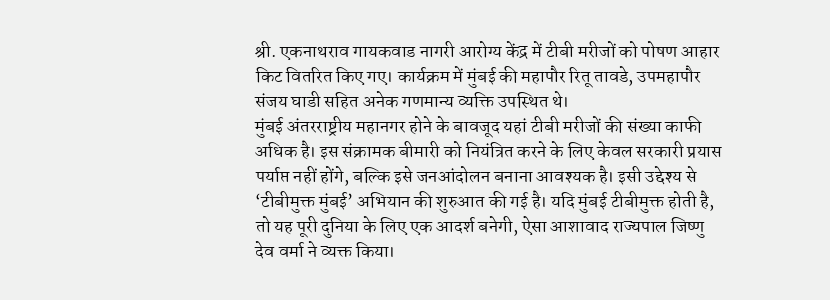श्री. एकनाथराव गायकवाड नागरी आरोग्य केंद्र में टीबी मरीजों को पोषण आहार किट वितरित किए गए। कार्यक्रम में मुंबई की महापौर रितू तावडे, उपमहापौर संजय घाडी सहित अनेक गणमान्य व्यक्ति उपस्थित थे।
मुंबई अंतरराष्ट्रीय महानगर होने के बावजूद यहां टीबी मरीजों की संख्या काफी अधिक है। इस संक्रामक बीमारी को नियंत्रित करने के लिए केवल सरकारी प्रयास पर्याप्त नहीं होंगे, बल्कि इसे जनआंदोलन बनाना आवश्यक है। इसी उद्देश्य से ‘टीबीमुक्त मुंबई’ अभियान की शुरुआत की गई है। यदि मुंबई टीबीमुक्त होती है, तो यह पूरी दुनिया के लिए एक आदर्श बनेगी, ऐसा आशावाद राज्यपाल जिष्णु देव वर्मा ने व्यक्त किया।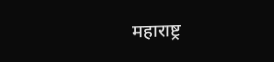महाराष्ट्र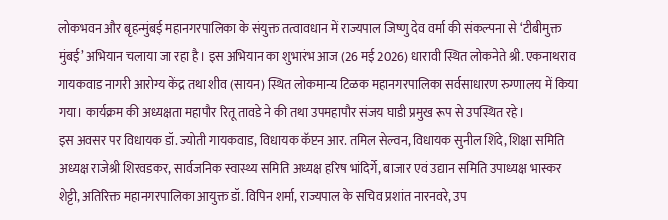लोकभवन और बृहन्मुंबई महानगरपालिका के संयुक्त तत्वावधान में राज्यपाल जिष्णु देव वर्मा की संकल्पना से ‘टीबीमुक्त मुंबई’ अभियान चलाया जा रहा है। इस अभियान का शुभारंभ आज (26 मई 2026) धारावी स्थित लोकनेते श्री. एकनाथराव गायकवाड नागरी आरोग्य केंद्र तथा शीव (सायन) स्थित लोकमान्य टिळक महानगरपालिका सर्वसाधारण रुग्णालय में किया गया। कार्यक्रम की अध्यक्षता महापौर रितू तावडे ने की तथा उपमहापौर संजय घाडी प्रमुख रूप से उपस्थित रहे।
इस अवसर पर विधायक डॉ. ज्योती गायकवाड, विधायक कॅप्टन आर. तमिल सेल्वन, विधायक सुनील शिंदे, शिक्षा समिति अध्यक्ष राजेश्री शिरवडकर, सार्वजनिक स्वास्थ्य समिति अध्यक्ष हरिष भांदिर्गे, बाजार एवं उद्यान समिति उपाध्यक्ष भास्कर शेट्टी, अतिरिक्त महानगरपालिका आयुक्त डॉ. विपिन शर्मा, राज्यपाल के सचिव प्रशांत नारनवरे, उप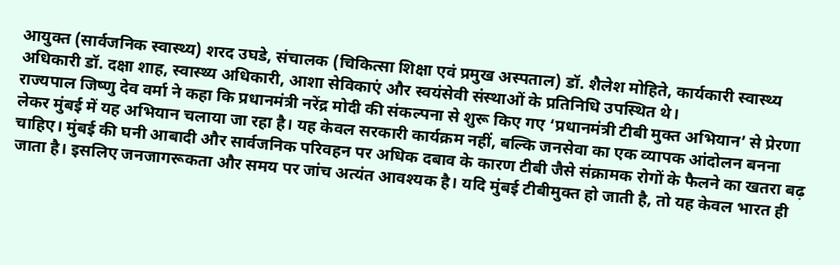आयुक्त (सार्वजनिक स्वास्थ्य) शरद उघडे, संचालक (चिकित्सा शिक्षा एवं प्रमुख अस्पताल) डॉ. शैलेश मोहिते, कार्यकारी स्वास्थ्य अधिकारी डॉ. दक्षा शाह, स्वास्थ्य अधिकारी, आशा सेविकाएं और स्वयंसेवी संस्थाओं के प्रतिनिधि उपस्थित थे।
राज्यपाल जिष्णु देव वर्मा ने कहा कि प्रधानमंत्री नरेंद्र मोदी की संकल्पना से शुरू किए गए ‘प्रधानमंत्री टीबी मुक्त अभियान’ से प्रेरणा लेकर मुंबई में यह अभियान चलाया जा रहा है। यह केवल सरकारी कार्यक्रम नहीं, बल्कि जनसेवा का एक व्यापक आंदोलन बनना चाहिए। मुंबई की घनी आबादी और सार्वजनिक परिवहन पर अधिक दबाव के कारण टीबी जैसे संक्रामक रोगों के फैलने का खतरा बढ़ जाता है। इसलिए जनजागरूकता और समय पर जांच अत्यंत आवश्यक है। यदि मुंबई टीबीमुक्त हो जाती है, तो यह केवल भारत ही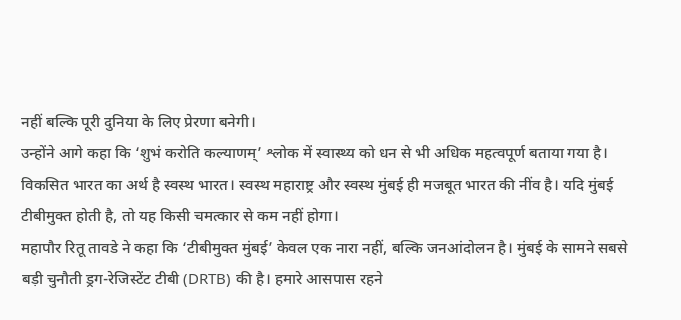नहीं बल्कि पूरी दुनिया के लिए प्रेरणा बनेगी।
उन्होंने आगे कहा कि ‘शुभं करोति कल्याणम्’ श्लोक में स्वास्थ्य को धन से भी अधिक महत्वपूर्ण बताया गया है। विकसित भारत का अर्थ है स्वस्थ भारत। स्वस्थ महाराष्ट्र और स्वस्थ मुंबई ही मजबूत भारत की नींव है। यदि मुंबई टीबीमुक्त होती है, तो यह किसी चमत्कार से कम नहीं होगा।
महापौर रितू तावडे ने कहा कि ‘टीबीमुक्त मुंबई’ केवल एक नारा नहीं, बल्कि जनआंदोलन है। मुंबई के सामने सबसे बड़ी चुनौती ड्रग-रेजिस्टेंट टीबी (DRTB) की है। हमारे आसपास रहने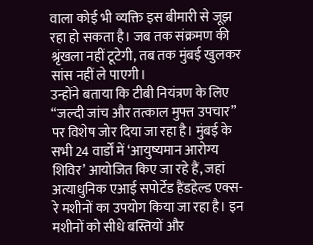वाला कोई भी व्यक्ति इस बीमारी से जूझ रहा हो सकता है। जब तक संक्रमण की श्रृंखला नहीं टूटेगी, तब तक मुंबई खुलकर सांस नहीं ले पाएगी।
उन्होंने बताया कि टीबी नियंत्रण के लिए “जल्दी जांच और तत्काल मुफ्त उपचार” पर विशेष जोर दिया जा रहा है। मुंबई के सभी 24 वार्डों में ‘आयुष्यमान आरोग्य शिविर’ आयोजित किए जा रहे हैं, जहां अत्याधुनिक एआई सपोर्टेड हैंडहेल्ड एक्स-रे मशीनों का उपयोग किया जा रहा है। इन मशीनों को सीधे बस्तियों और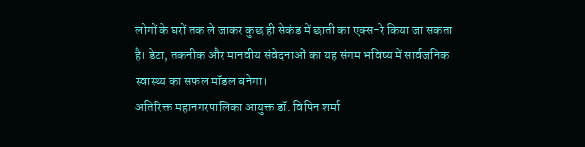लोगों के घरों तक ले जाकर कुछ ही सेकंड में छाती का एक्स-रे किया जा सकता है। डेटा, तकनीक और मानवीय संवेदनाओं का यह संगम भविष्य में सार्वजनिक स्वास्थ्य का सफल मॉडल बनेगा।
अतिरिक्त महानगरपालिका आयुक्त डॉ. विपिन शर्मा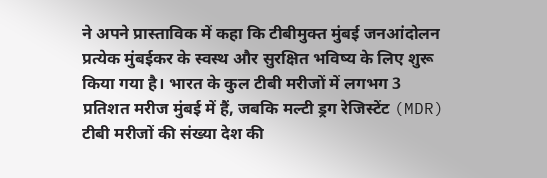ने अपने प्रास्ताविक में कहा कि टीबीमुक्त मुंबई जनआंदोलन प्रत्येक मुंबईकर के स्वस्थ और सुरक्षित भविष्य के लिए शुरू किया गया है। भारत के कुल टीबी मरीजों में लगभग 3 प्रतिशत मरीज मुंबई में हैं, जबकि मल्टी ड्रग रेजिस्टेंट (MDR) टीबी मरीजों की संख्या देश की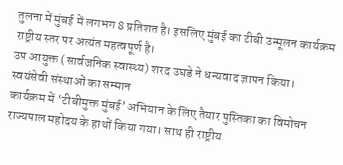तुलना में मुंबई में लगभग 8 प्रतिशत है। इसलिए मुंबई का टीबी उन्मूलन कार्यक्रम राष्ट्रीय स्तर पर अत्यंत महत्वपूर्ण है।
उप आयुक्त (सार्वजनिक स्वास्थ्य) शरद उघडे ने धन्यवाद ज्ञापन किया।
स्वयंसेवी संस्थाओं का सम्मान
कार्यक्रम में ‘टीबीमुक्त मुंबई’ अभियान के लिए तैयार पुस्तिका का विमोचन राज्यपाल महोदय के हाथों किया गया। साथ ही राष्ट्रीय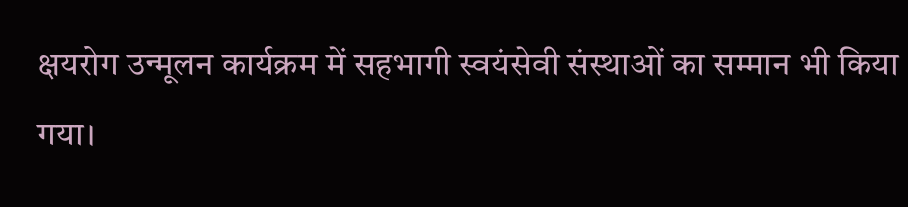क्षयरोग उन्मूलन कार्यक्रम में सहभागी स्वयंसेवी संस्थाओं का सम्मान भी किया गया।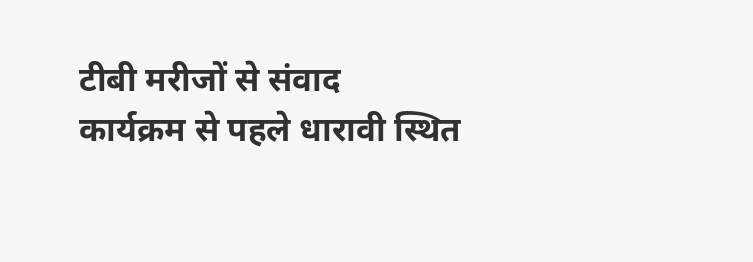टीबी मरीजों से संवाद
कार्यक्रम से पहले धारावी स्थित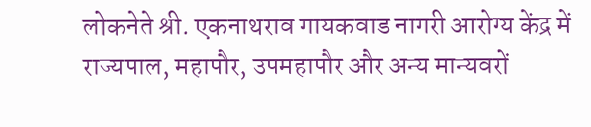लोकनेते श्री. एकनाथराव गायकवाड नागरी आरोग्य केंद्र में राज्यपाल, महापौर, उपमहापौर और अन्य मान्यवरों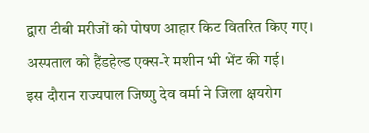द्वारा टीबी मरीजों को पोषण आहार किट वितरित किए गए। अस्पताल को हैंडहेल्ड एक्स-रे मशीन भी भेंट की गई।
इस दौरान राज्यपाल जिष्णु देव वर्मा ने जिला क्षयरोग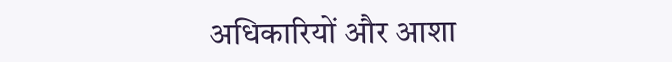अधिकारियों और आशा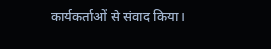कार्यकर्ताओं से संवाद किया।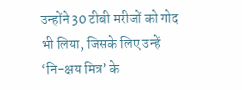उन्होंने 30 टीबी मरीजों को गोद भी लिया, जिसके लिए उन्हें ‘नि-क्षय मित्र’ के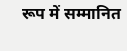रूप में सम्मानित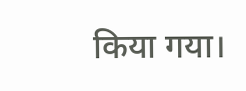किया गया।